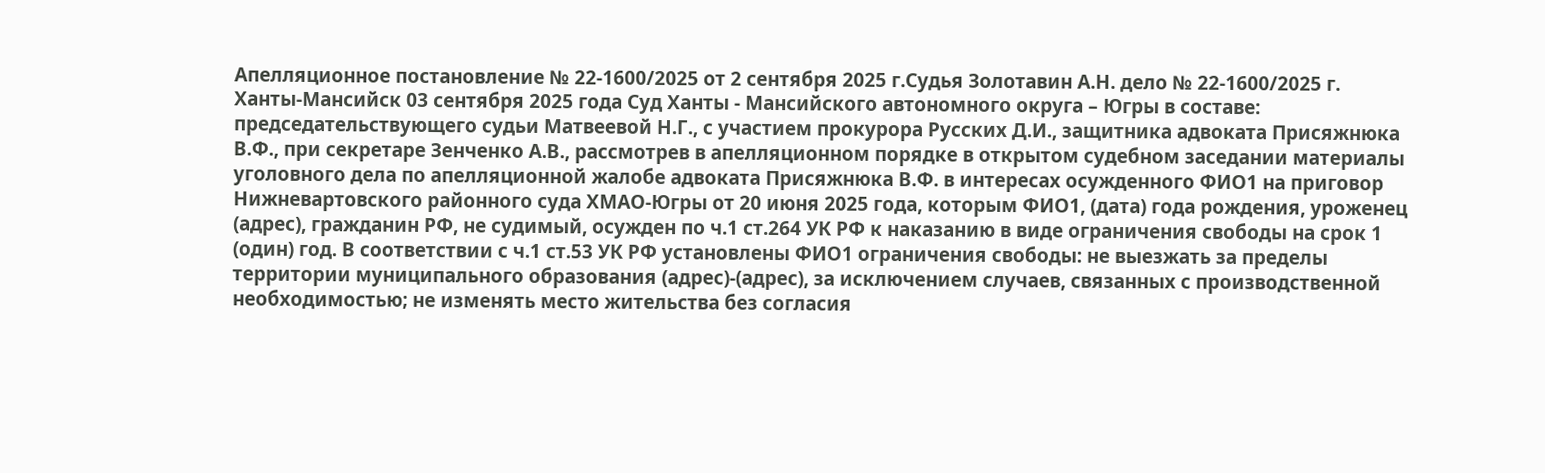Апелляционное постановление № 22-1600/2025 от 2 сентября 2025 г.Судья Золотавин А.Н. дело № 22-1600/2025 г. Ханты-Мансийск 03 сентября 2025 года Суд Ханты - Мансийского автономного округа – Югры в составе: председательствующего судьи Матвеевой Н.Г., с участием прокурора Русских Д.И., защитника адвоката Присяжнюка В.Ф., при секретаре Зенченко А.В., рассмотрев в апелляционном порядке в открытом судебном заседании материалы уголовного дела по апелляционной жалобе адвоката Присяжнюка В.Ф. в интересах осужденного ФИО1 на приговор Нижневартовского районного суда ХМАО-Югры от 20 июня 2025 года, которым ФИО1, (дата) года рождения, уроженец (адрес), гражданин РФ, не судимый, осужден по ч.1 ст.264 УК РФ к наказанию в виде ограничения свободы на срок 1 (один) год. В соответствии с ч.1 ст.53 УК РФ установлены ФИО1 ограничения свободы: не выезжать за пределы территории муниципального образования (адрес)-(адрес), за исключением случаев, связанных с производственной необходимостью; не изменять место жительства без согласия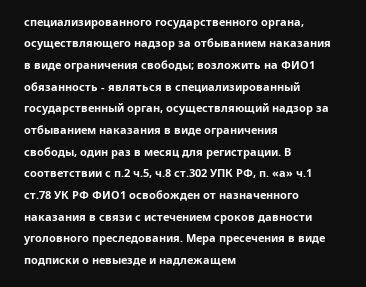специализированного государственного органа, осуществляющего надзор за отбыванием наказания в виде ограничения свободы; возложить на ФИО1 обязанность - являться в специализированный государственный орган, осуществляющий надзор за отбыванием наказания в виде ограничения свободы, один раз в месяц для регистрации. В соответствии с п.2 ч.5, ч.8 ст.302 УПК РФ, п. «а» ч.1 ст.78 УК РФ ФИО1 освобожден от назначенного наказания в связи с истечением сроков давности уголовного преследования. Мера пресечения в виде подписки о невыезде и надлежащем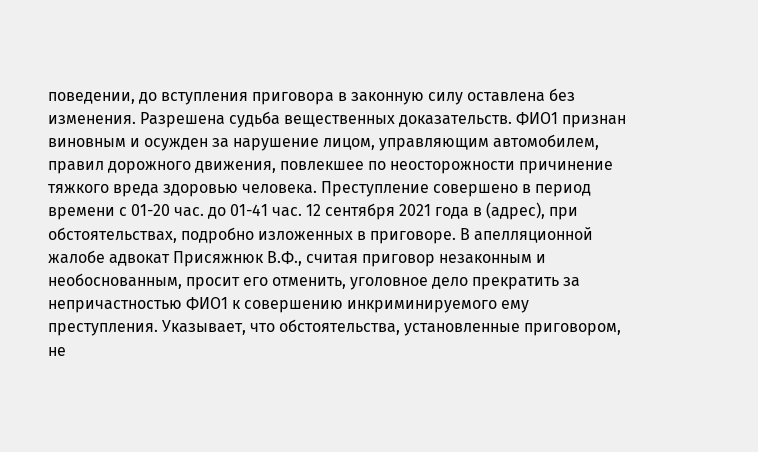поведении, до вступления приговора в законную силу оставлена без изменения. Разрешена судьба вещественных доказательств. ФИО1 признан виновным и осужден за нарушение лицом, управляющим автомобилем, правил дорожного движения, повлекшее по неосторожности причинение тяжкого вреда здоровью человека. Преступление совершено в период времени с 01-20 час. до 01-41 час. 12 сентября 2021 года в (адрес), при обстоятельствах, подробно изложенных в приговоре. В апелляционной жалобе адвокат Присяжнюк В.Ф., считая приговор незаконным и необоснованным, просит его отменить, уголовное дело прекратить за непричастностью ФИО1 к совершению инкриминируемого ему преступления. Указывает, что обстоятельства, установленные приговором, не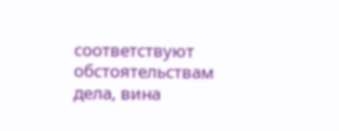соответствуют обстоятельствам дела, вина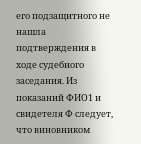его подзащитного не нашла подтверждения в ходе судебного заседания. Из показаний ФИО1 и свидетеля Ф следует, что виновником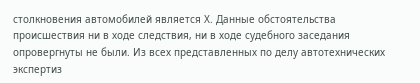столкновения автомобилей является Х. Данные обстоятельства происшествия ни в ходе следствия, ни в ходе судебного заседания опровергнуты не были. Из всех представленных по делу автотехнических экспертиз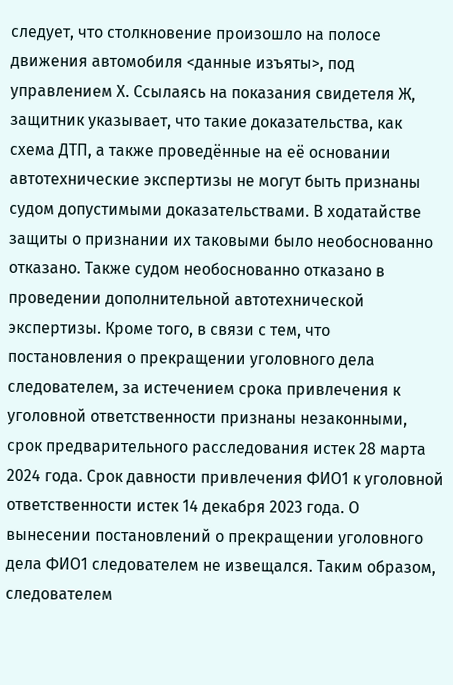следует, что столкновение произошло на полосе движения автомобиля <данные изъяты>, под управлением Х. Ссылаясь на показания свидетеля Ж, защитник указывает, что такие доказательства, как схема ДТП, а также проведённые на её основании автотехнические экспертизы не могут быть признаны судом допустимыми доказательствами. В ходатайстве защиты о признании их таковыми было необоснованно отказано. Также судом необоснованно отказано в проведении дополнительной автотехнической экспертизы. Кроме того, в связи с тем, что постановления о прекращении уголовного дела следователем, за истечением срока привлечения к уголовной ответственности признаны незаконными, срок предварительного расследования истек 28 марта 2024 года. Срок давности привлечения ФИО1 к уголовной ответственности истек 14 декабря 2023 года. О вынесении постановлений о прекращении уголовного дела ФИО1 следователем не извещался. Таким образом, следователем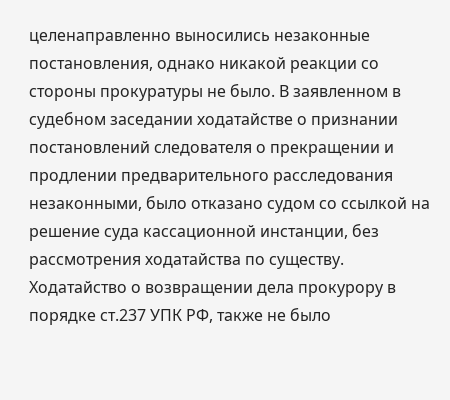целенаправленно выносились незаконные постановления, однако никакой реакции со стороны прокуратуры не было. В заявленном в судебном заседании ходатайстве о признании постановлений следователя о прекращении и продлении предварительного расследования незаконными, было отказано судом со ссылкой на решение суда кассационной инстанции, без рассмотрения ходатайства по существу. Ходатайство о возвращении дела прокурору в порядке ст.237 УПК РФ, также не было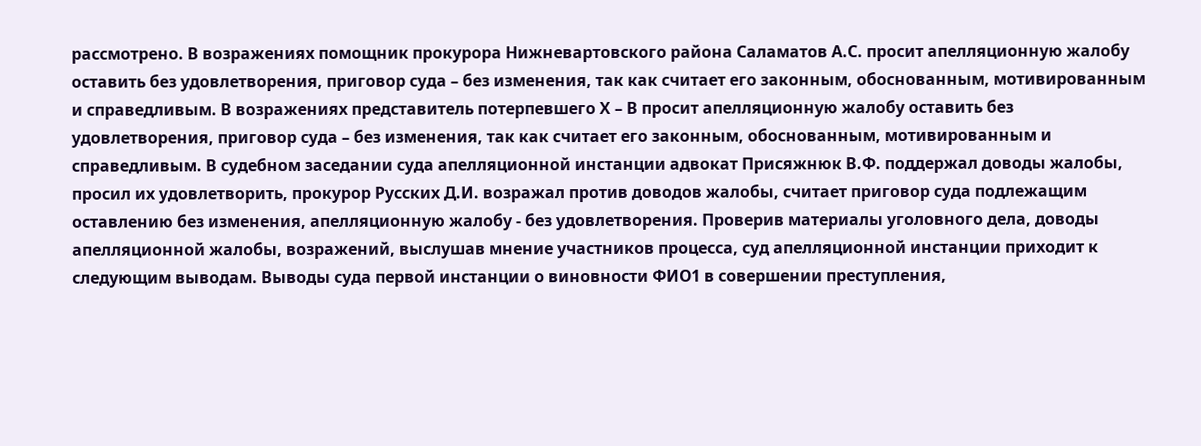рассмотрено. В возражениях помощник прокурора Нижневартовского района Саламатов А.С. просит апелляционную жалобу оставить без удовлетворения, приговор суда – без изменения, так как считает его законным, обоснованным, мотивированным и справедливым. В возражениях представитель потерпевшего Х – В просит апелляционную жалобу оставить без удовлетворения, приговор суда – без изменения, так как считает его законным, обоснованным, мотивированным и справедливым. В судебном заседании суда апелляционной инстанции адвокат Присяжнюк В.Ф. поддержал доводы жалобы, просил их удовлетворить, прокурор Русских Д.И. возражал против доводов жалобы, считает приговор суда подлежащим оставлению без изменения, апелляционную жалобу - без удовлетворения. Проверив материалы уголовного дела, доводы апелляционной жалобы, возражений, выслушав мнение участников процесса, суд апелляционной инстанции приходит к следующим выводам. Выводы суда первой инстанции о виновности ФИО1 в совершении преступления,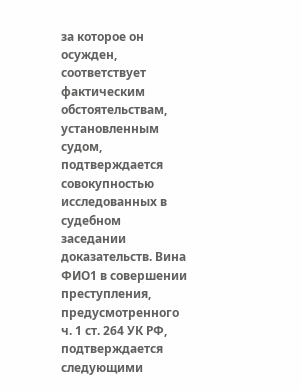за которое он осужден, соответствует фактическим обстоятельствам, установленным судом, подтверждается совокупностью исследованных в судебном заседании доказательств. Вина ФИО1 в совершении преступления, предусмотренного ч. 1 ст. 264 УК РФ, подтверждается следующими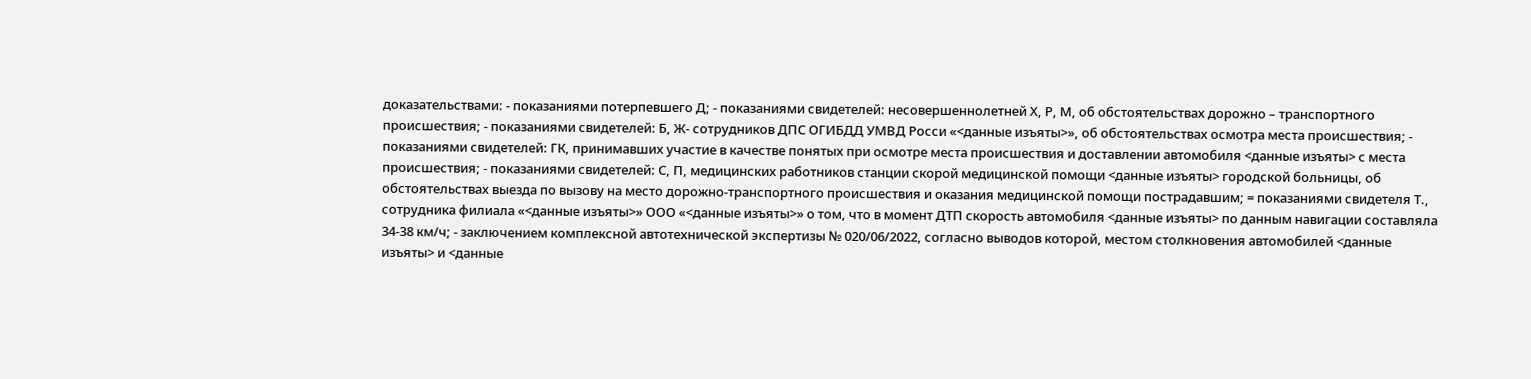доказательствами: - показаниями потерпевшего Д; - показаниями свидетелей: несовершеннолетней Х, Р, М, об обстоятельствах дорожно – транспортного происшествия; - показаниями свидетелей: Б, Ж- сотрудников ДПС ОГИБДД УМВД Росси «<данные изъяты>», об обстоятельствах осмотра места происшествия; - показаниями свидетелей: ГК, принимавших участие в качестве понятых при осмотре места происшествия и доставлении автомобиля <данные изъяты> с места происшествия; - показаниями свидетелей: С, П, медицинских работников станции скорой медицинской помощи <данные изъяты> городской больницы, об обстоятельствах выезда по вызову на место дорожно-транспортного происшествия и оказания медицинской помощи пострадавшим; = показаниями свидетеля Т., сотрудника филиала «<данные изъяты>» ООО «<данные изъяты>» о том, что в момент ДТП скорость автомобиля <данные изъяты> по данным навигации составляла 34-38 км/ч; - заключением комплексной автотехнической экспертизы № 020/06/2022, согласно выводов которой, местом столкновения автомобилей <данные изъяты> и <данные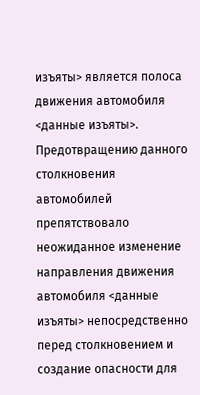изъяты> является полоса движения автомобиля <данные изъяты>. Предотвращению данного столкновения автомобилей препятствовало неожиданное изменение направления движения автомобиля <данные изъяты> непосредственно перед столкновением и создание опасности для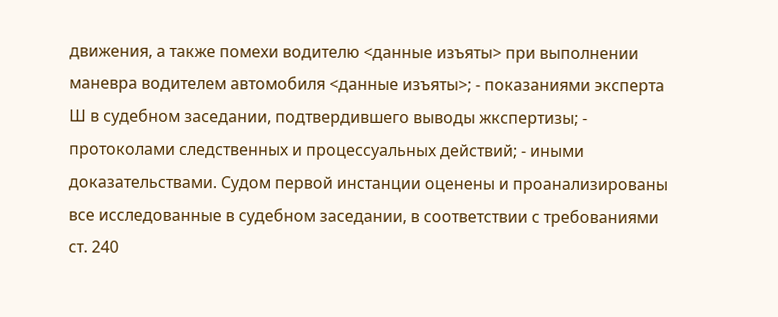движения, а также помехи водителю <данные изъяты> при выполнении маневра водителем автомобиля <данные изъяты>; - показаниями эксперта Ш в судебном заседании, подтвердившего выводы жкспертизы; - протоколами следственных и процессуальных действий; - иными доказательствами. Судом первой инстанции оценены и проанализированы все исследованные в судебном заседании, в соответствии с требованиями ст. 240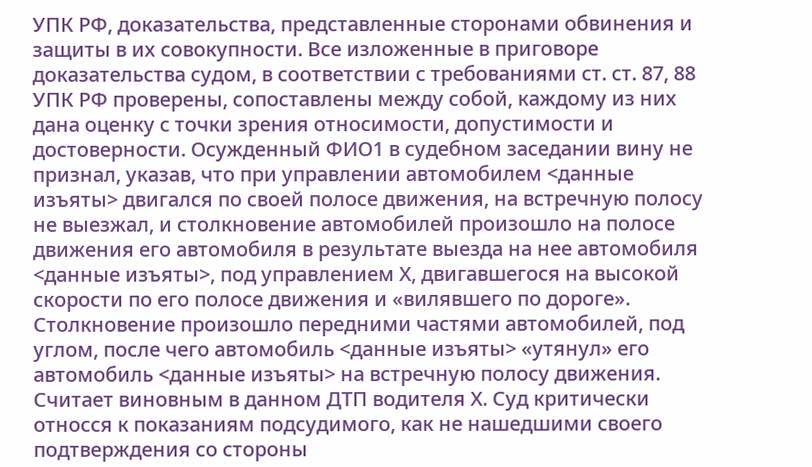УПК РФ, доказательства, представленные сторонами обвинения и защиты в их совокупности. Все изложенные в приговоре доказательства судом, в соответствии с требованиями ст. ст. 87, 88 УПК РФ проверены, сопоставлены между собой, каждому из них дана оценку с точки зрения относимости, допустимости и достоверности. Осужденный ФИО1 в судебном заседании вину не признал, указав, что при управлении автомобилем <данные изъяты> двигался по своей полосе движения, на встречную полосу не выезжал, и столкновение автомобилей произошло на полосе движения его автомобиля в результате выезда на нее автомобиля <данные изъяты>, под управлением Х, двигавшегося на высокой скорости по его полосе движения и «вилявшего по дороге». Столкновение произошло передними частями автомобилей, под углом, после чего автомобиль <данные изъяты> «утянул» его автомобиль <данные изъяты> на встречную полосу движения. Считает виновным в данном ДТП водителя Х. Суд критически относся к показаниям подсудимого, как не нашедшими своего подтверждения со стороны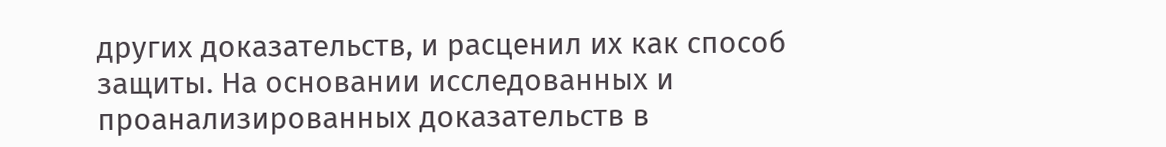других доказательств, и расценил их как способ защиты. На основании исследованных и проанализированных доказательств в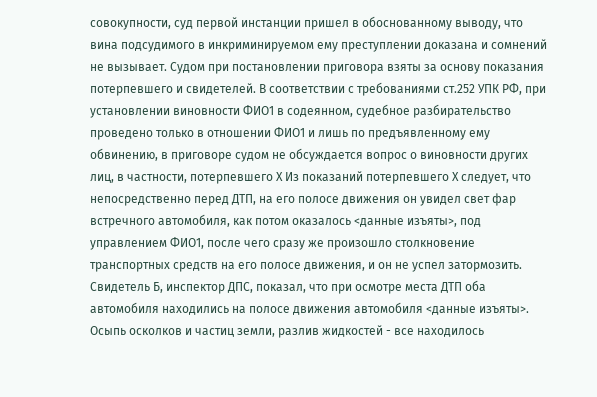совокупности, суд первой инстанции пришел в обоснованному выводу, что вина подсудимого в инкриминируемом ему преступлении доказана и сомнений не вызывает. Судом при постановлении приговора взяты за основу показания потерпевшего и свидетелей. В соответствии с требованиями ст.252 УПК РФ, при установлении виновности ФИО1 в содеянном, судебное разбирательство проведено только в отношении ФИО1 и лишь по предъявленному ему обвинению, в приговоре судом не обсуждается вопрос о виновности других лиц, в частности, потерпевшего Х Из показаний потерпевшего Х следует, что непосредственно перед ДТП, на его полосе движения он увидел свет фар встречного автомобиля, как потом оказалось <данные изъяты>, под управлением ФИО1, после чего сразу же произошло столкновение транспортных средств на его полосе движения, и он не успел затормозить. Свидетель Б, инспектор ДПС, показал, что при осмотре места ДТП оба автомобиля находились на полосе движения автомобиля <данные изъяты>. Осыпь осколков и частиц земли, разлив жидкостей - все находилось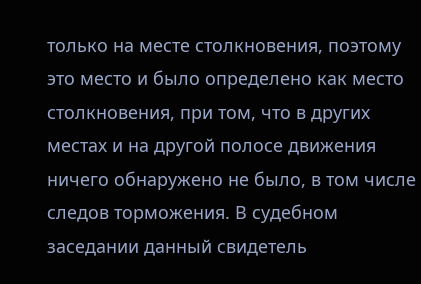только на месте столкновения, поэтому это место и было определено как место столкновения, при том, что в других местах и на другой полосе движения ничего обнаружено не было, в том числе следов торможения. В судебном заседании данный свидетель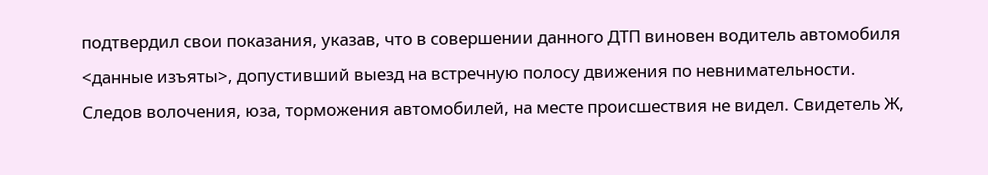подтвердил свои показания, указав, что в совершении данного ДТП виновен водитель автомобиля <данные изъяты>, допустивший выезд на встречную полосу движения по невнимательности. Следов волочения, юза, торможения автомобилей, на месте происшествия не видел. Свидетель Ж,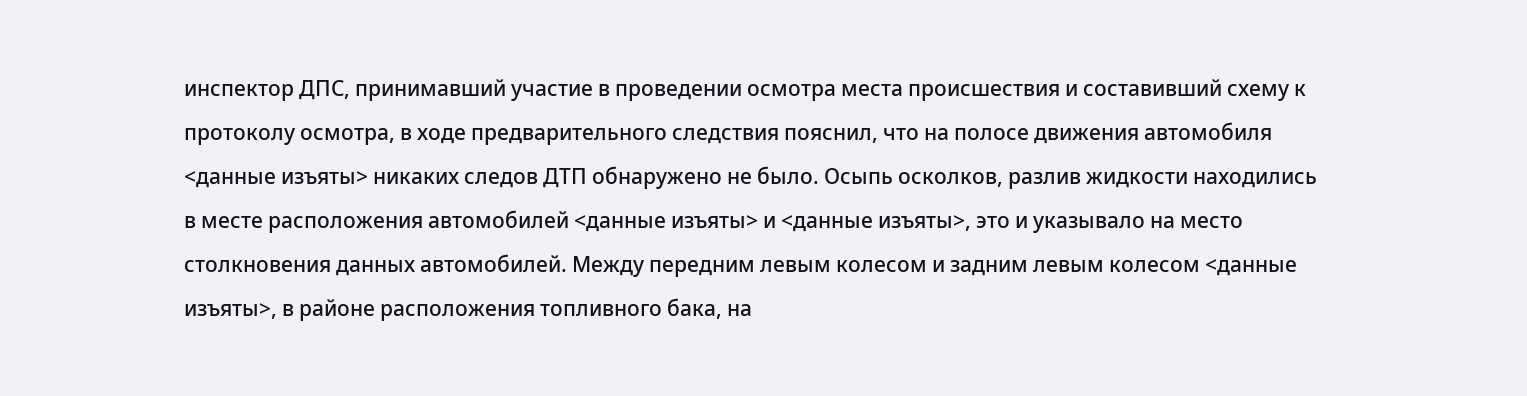инспектор ДПС, принимавший участие в проведении осмотра места происшествия и составивший схему к протоколу осмотра, в ходе предварительного следствия пояснил, что на полосе движения автомобиля <данные изъяты> никаких следов ДТП обнаружено не было. Осыпь осколков, разлив жидкости находились в месте расположения автомобилей <данные изъяты> и <данные изъяты>, это и указывало на место столкновения данных автомобилей. Между передним левым колесом и задним левым колесом <данные изъяты>, в районе расположения топливного бака, на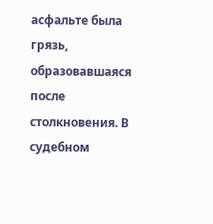асфальте была грязь, образовавшаяся после столкновения. В судебном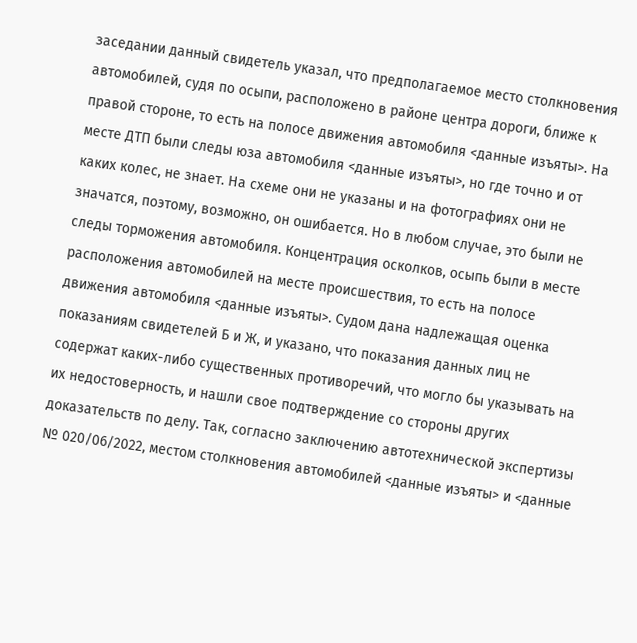заседании данный свидетель указал, что предполагаемое место столкновения автомобилей, судя по осыпи, расположено в районе центра дороги, ближе к правой стороне, то есть на полосе движения автомобиля <данные изъяты>. На месте ДТП были следы юза автомобиля <данные изъяты>, но где точно и от каких колес, не знает. На схеме они не указаны и на фотографиях они не значатся, поэтому, возможно, он ошибается. Но в любом случае, это были не следы торможения автомобиля. Концентрация осколков, осыпь были в месте расположения автомобилей на месте происшествия, то есть на полосе движения автомобиля <данные изъяты>. Судом дана надлежащая оценка показаниям свидетелей Б и Ж, и указано, что показания данных лиц не содержат каких-либо существенных противоречий, что могло бы указывать на их недостоверность, и нашли свое подтверждение со стороны других доказательств по делу. Так, согласно заключению автотехнической экспертизы № 020/06/2022, местом столкновения автомобилей <данные изъяты> и <данные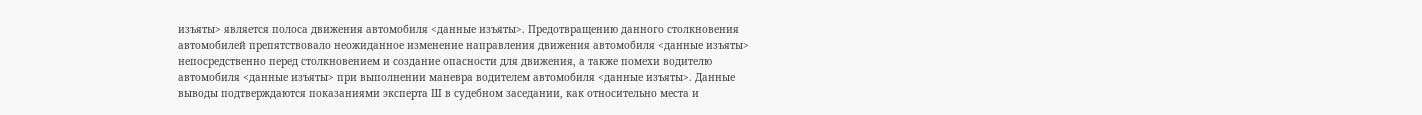изъяты> является полоса движения автомобиля <данные изъяты>. Предотвращению данного столкновения автомобилей препятствовало неожиданное изменение направления движения автомобиля <данные изъяты> непосредственно перед столкновением и создание опасности для движения, а также помехи водителю автомобиля <данные изъяты> при выполнении маневра водителем автомобиля <данные изъяты>. Данные выводы подтверждаются показаниями эксперта Ш в судебном заседании, как относительно места и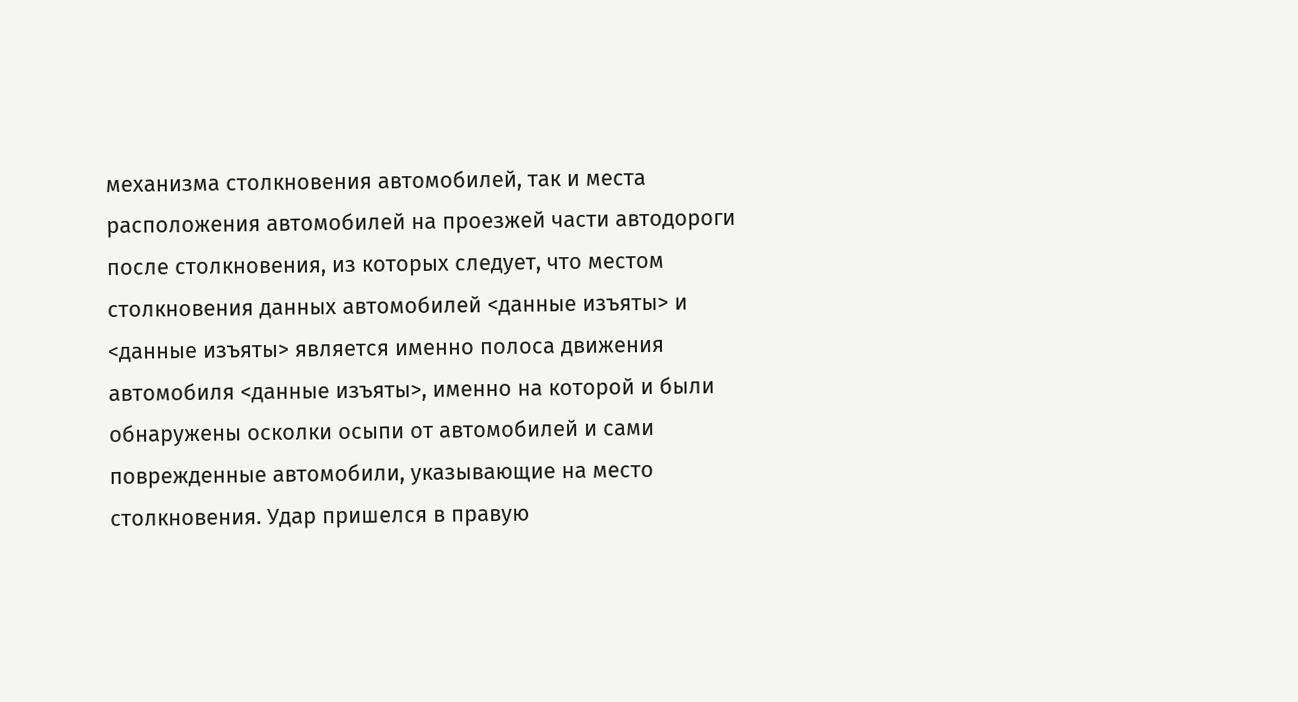механизма столкновения автомобилей, так и места расположения автомобилей на проезжей части автодороги после столкновения, из которых следует, что местом столкновения данных автомобилей <данные изъяты> и <данные изъяты> является именно полоса движения автомобиля <данные изъяты>, именно на которой и были обнаружены осколки осыпи от автомобилей и сами поврежденные автомобили, указывающие на место столкновения. Удар пришелся в правую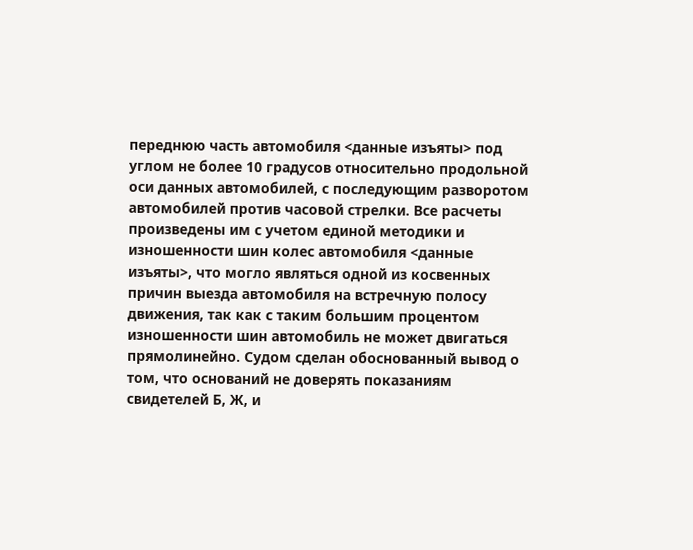переднюю часть автомобиля <данные изъяты> под углом не более 10 градусов относительно продольной оси данных автомобилей, с последующим разворотом автомобилей против часовой стрелки. Все расчеты произведены им с учетом единой методики и изношенности шин колес автомобиля <данные изъяты>, что могло являться одной из косвенных причин выезда автомобиля на встречную полосу движения, так как с таким большим процентом изношенности шин автомобиль не может двигаться прямолинейно. Судом сделан обоснованный вывод о том, что оснований не доверять показаниям свидетелей Б, Ж, и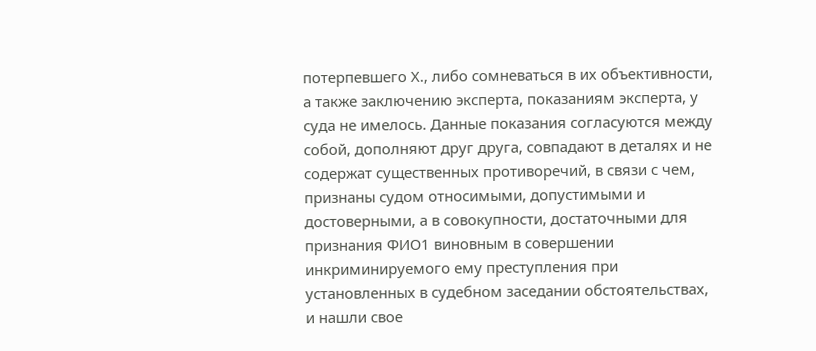потерпевшего Х., либо сомневаться в их объективности, а также заключению эксперта, показаниям эксперта, у суда не имелось. Данные показания согласуются между собой, дополняют друг друга, совпадают в деталях и не содержат существенных противоречий, в связи с чем, признаны судом относимыми, допустимыми и достоверными, а в совокупности, достаточными для признания ФИО1 виновным в совершении инкриминируемого ему преступления при установленных в судебном заседании обстоятельствах, и нашли свое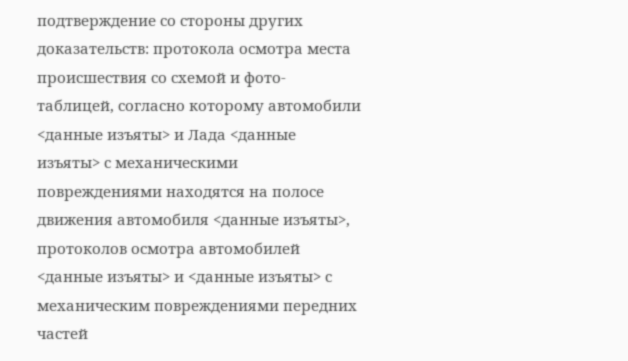подтверждение со стороны других доказательств: протокола осмотра места происшествия со схемой и фото-таблицей, согласно которому автомобили <данные изъяты> и Лада <данные изъяты> с механическими повреждениями находятся на полосе движения автомобиля <данные изъяты>, протоколов осмотра автомобилей <данные изъяты> и <данные изъяты> с механическим повреждениями передних частей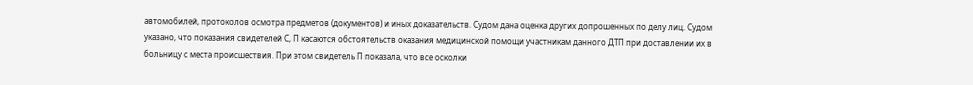автомобилей, протоколов осмотра предметов (документов) и иных доказательств. Судом дана оценка других допрошенных по делу лиц. Судом указано, что показания свидетелей С, П касаются обстоятельств оказания медицинской помощи участникам данного ДТП при доставлении их в больницу с места происшествия. При этом свидетель П показала, что все осколки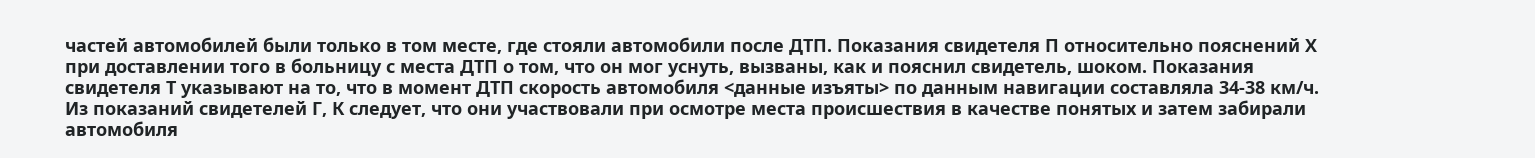частей автомобилей были только в том месте, где стояли автомобили после ДТП. Показания свидетеля П относительно пояснений Х при доставлении того в больницу с места ДТП о том, что он мог уснуть, вызваны, как и пояснил свидетель, шоком. Показания свидетеля Т указывают на то, что в момент ДТП скорость автомобиля <данные изъяты> по данным навигации составляла 34-38 км/ч. Из показаний свидетелей Г, К следует, что они участвовали при осмотре места происшествия в качестве понятых и затем забирали автомобиля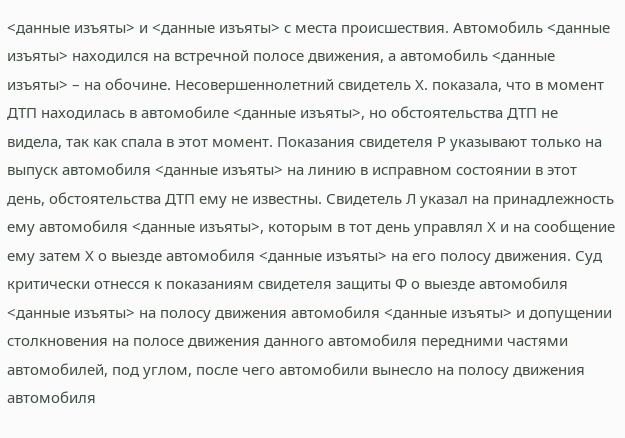<данные изъяты> и <данные изъяты> с места происшествия. Автомобиль <данные изъяты> находился на встречной полосе движения, а автомобиль <данные изъяты> – на обочине. Несовершеннолетний свидетель Х. показала, что в момент ДТП находилась в автомобиле <данные изъяты>, но обстоятельства ДТП не видела, так как спала в этот момент. Показания свидетеля Р указывают только на выпуск автомобиля <данные изъяты> на линию в исправном состоянии в этот день, обстоятельства ДТП ему не известны. Свидетель Л указал на принадлежность ему автомобиля <данные изъяты>, которым в тот день управлял Х и на сообщение ему затем Х о выезде автомобиля <данные изъяты> на его полосу движения. Суд критически отнесся к показаниям свидетеля защиты Ф о выезде автомобиля <данные изъяты> на полосу движения автомобиля <данные изъяты> и допущении столкновения на полосе движения данного автомобиля передними частями автомобилей, под углом, после чего автомобили вынесло на полосу движения автомобиля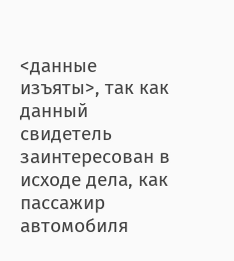<данные изъяты>, так как данный свидетель заинтересован в исходе дела, как пассажир автомобиля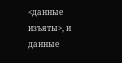<данные изъяты>, и данные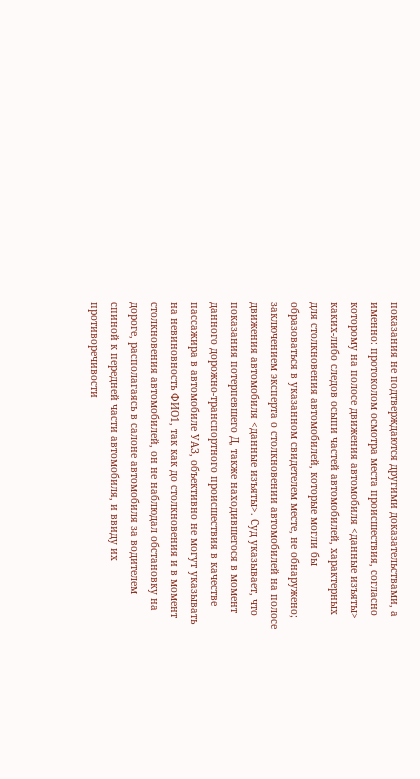показания не подтверждаются другими доказательствами, а именно: протоколом осмотра места происшествия, согласно которому на полосе движения автомобиля <данные изъяты> каких-либо следов осыпи частей автомобилей, характерных для столкновения автомобилей, которые могли бы образоваться в указанном свидетелем месте, не обнаружено; заключением эксперта о столкновении автомобилей на полосе движения автомобиля <данные изъяты>. Суд указывает, что показания потерпевшего Д, также находившегося в момент данного дорожно-транспортного происшествия в качестве пассажира в автомобиле УАЗ, объективно не могут указывать на невиновность ФИО1, так как до столкновения и в момент столкновения автомобилей, он не наблюдал обстановку на дороге, располагаясь в салоне автомобиля за водителем спиной к передней части автомобиля, и ввиду их противоречивости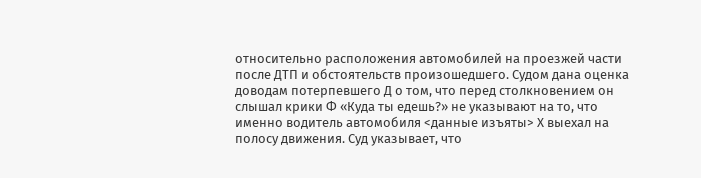относительно расположения автомобилей на проезжей части после ДТП и обстоятельств произошедшего. Судом дана оценка доводам потерпевшего Д о том, что перед столкновением он слышал крики Ф «Куда ты едешь?» не указывают на то, что именно водитель автомобиля <данные изъяты> Х выехал на полосу движения. Суд указывает, что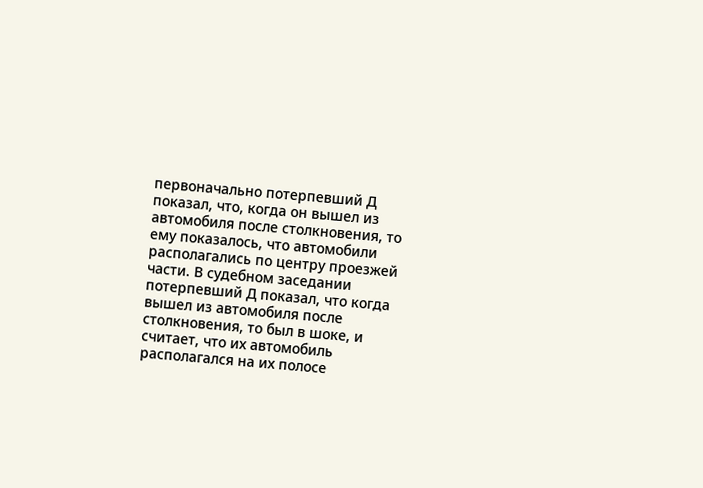первоначально потерпевший Д показал, что, когда он вышел из автомобиля после столкновения, то ему показалось, что автомобили располагались по центру проезжей части. В судебном заседании потерпевший Д показал, что когда вышел из автомобиля после столкновения, то был в шоке, и считает, что их автомобиль располагался на их полосе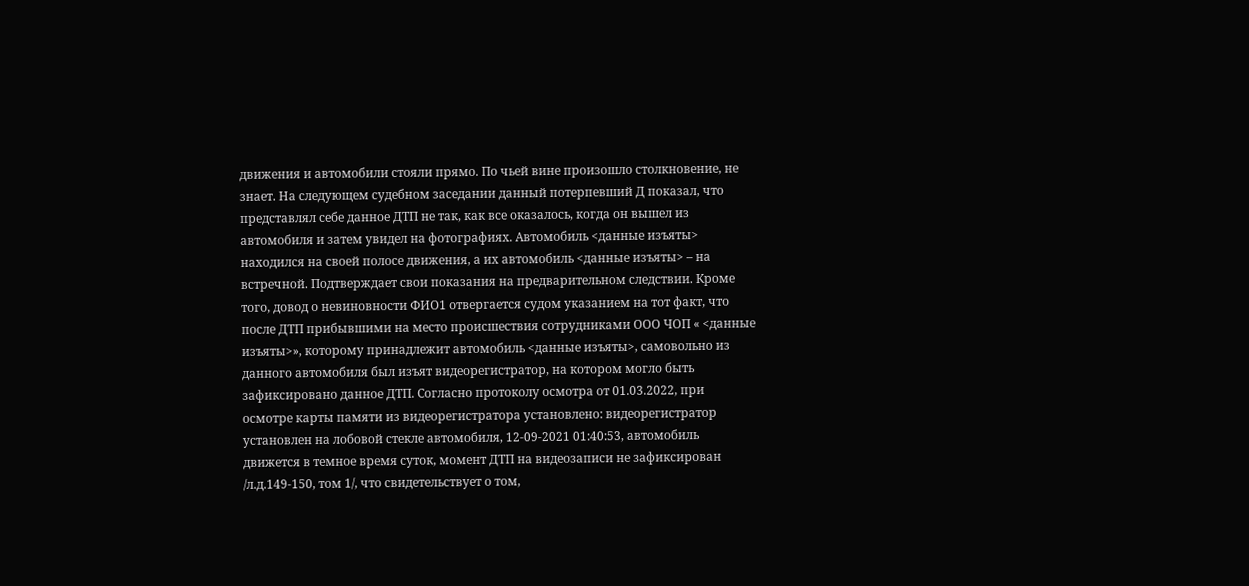движения и автомобили стояли прямо. По чьей вине произошло столкновение, не знает. На следующем судебном заседании данный потерпевший Д показал, что представлял себе данное ДТП не так, как все оказалось, когда он вышел из автомобиля и затем увидел на фотографиях. Автомобиль <данные изъяты> находился на своей полосе движения, а их автомобиль <данные изъяты> – на встречной. Подтверждает свои показания на предварительном следствии. Кроме того, довод о невиновности ФИО1 отвергается судом указанием на тот факт, что после ДТП прибывшими на место происшествия сотрудниками ООО ЧОП « <данные изъяты>», которому принадлежит автомобиль <данные изъяты>, самовольно из данного автомобиля был изъят видеорегистратор, на котором могло быть зафиксировано данное ДТП. Согласно протоколу осмотра от 01.03.2022, при осмотре карты памяти из видеорегистратора установлено: видеорегистратор установлен на лобовой стекле автомобиля, 12-09-2021 01:40:53, автомобиль движется в темное время суток, момент ДТП на видеозаписи не зафиксирован /л.д.149-150, том 1/, что свидетельствует о том,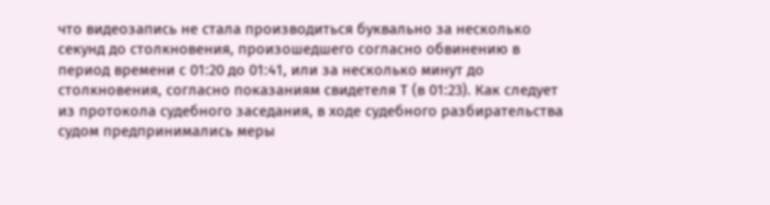что видеозапись не стала производиться буквально за несколько секунд до столкновения, произошедшего согласно обвинению в период времени с 01:20 до 01:41, или за несколько минут до столкновения, согласно показаниям свидетеля Т (в 01:23). Как следует из протокола судебного заседания, в ходе судебного разбирательства судом предпринимались меры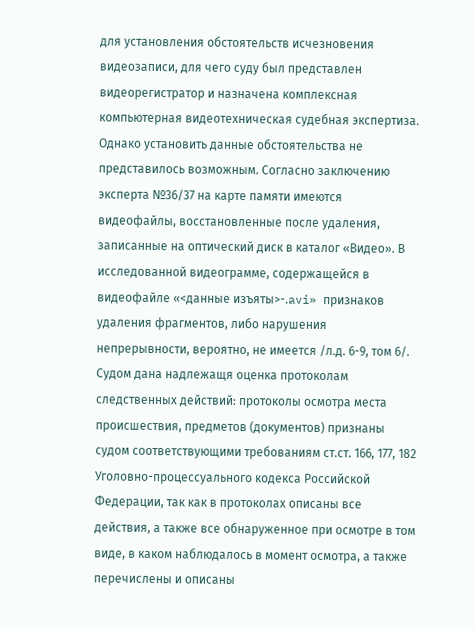для установления обстоятельств исчезновения видеозаписи, для чего суду был представлен видеорегистратор и назначена комплексная компьютерная видеотехническая судебная экспертиза. Однако установить данные обстоятельства не представилось возможным. Согласно заключению эксперта №36/37 на карте памяти имеются видеофайлы, восстановленные после удаления, записанные на оптический диск в каталог «Видео». В исследованной видеограмме, содержащейся в видеофайле «<данные изъяты>-.avi» признаков удаления фрагментов, либо нарушения непрерывности, вероятно, не имеется /л.д. 6-9, том 6/. Судом дана надлежащя оценка протоколам следственных действий: протоколы осмотра места происшествия, предметов (документов) признаны судом соответствующими требованиям ст.ст. 166, 177, 182 Уголовно-процессуального кодекса Российской Федерации, так как в протоколах описаны все действия, а также все обнаруженное при осмотре в том виде, в каком наблюдалось в момент осмотра, а также перечислены и описаны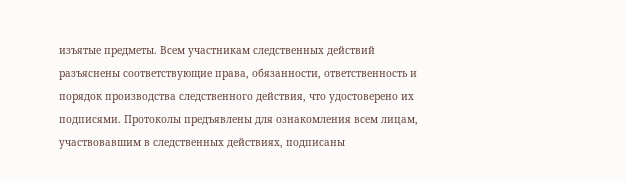изъятые предметы. Всем участникам следственных действий разъяснены соответствующие права, обязанности, ответственность и порядок производства следственного действия, что удостоверено их подписями. Протоколы предъявлены для ознакомления всем лицам, участвовавшим в следственных действиях, подписаны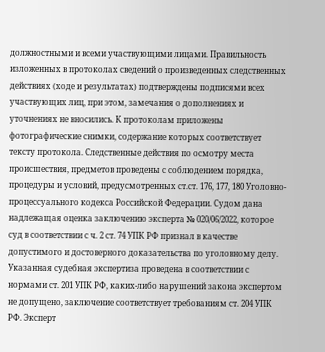должностными и всеми участвующими лицами. Правильность изложенных в протоколах сведений о произведенных следственных действиях (ходе и результатах) подтверждены подписями всех участвующих лиц, при этом, замечания о дополнениях и уточнениях не вносились. К протоколам приложены фотографические снимки, содержание которых соответствует тексту протокола. Следственные действия по осмотру места происшествия, предметов проведены с соблюдением порядка, процедуры и условий, предусмотренных ст.ст. 176, 177, 180 Уголовно-процессуального кодекса Российской Федерации. Судом дана надлежащая оценка заключению эксперта № 020/06/2022, которое суд в соответствии с ч. 2 ст. 74 УПК РФ признал в качестве допустимого и достоверного доказательства по уголовному делу. Указанная судебная экспертиза проведена в соответствии с нормами ст. 201 УПК РФ, каких-либо нарушений закона экспертом не допущено, заключение соответствует требованиям ст. 204 УПК РФ. Эксперт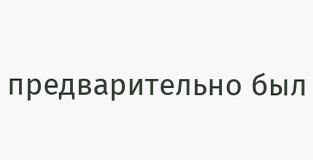предварительно был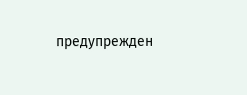предупрежден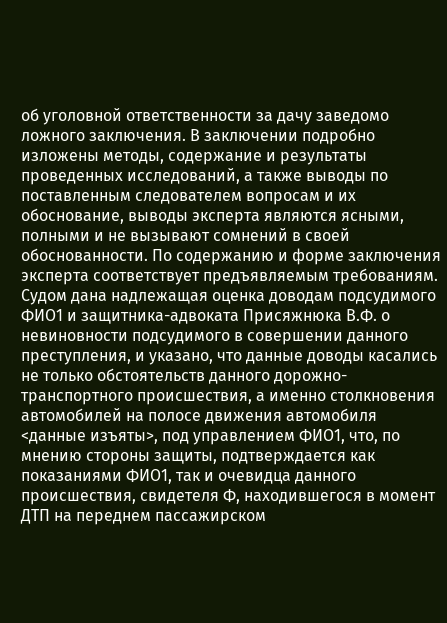об уголовной ответственности за дачу заведомо ложного заключения. В заключении подробно изложены методы, содержание и результаты проведенных исследований, а также выводы по поставленным следователем вопросам и их обоснование, выводы эксперта являются ясными, полными и не вызывают сомнений в своей обоснованности. По содержанию и форме заключения эксперта соответствует предъявляемым требованиям. Судом дана надлежащая оценка доводам подсудимого ФИО1 и защитника-адвоката Присяжнюка В.Ф. о невиновности подсудимого в совершении данного преступления, и указано, что данные доводы касались не только обстоятельств данного дорожно-транспортного происшествия, а именно столкновения автомобилей на полосе движения автомобиля <данные изъяты>, под управлением ФИО1, что, по мнению стороны защиты, подтверждается как показаниями ФИО1, так и очевидца данного происшествия, свидетеля Ф, находившегося в момент ДТП на переднем пассажирском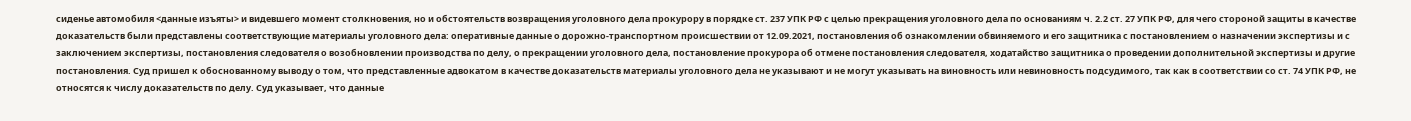сиденье автомобиля <данные изъяты> и видевшего момент столкновения, но и обстоятельств возвращения уголовного дела прокурору в порядке ст. 237 УПК РФ с целью прекращения уголовного дела по основаниям ч. 2.2 ст. 27 УПК РФ, для чего стороной защиты в качестве доказательств были представлены соответствующие материалы уголовного дела: оперативные данные о дорожно-транспортном происшествии от 12.09.2021, постановления об ознакомлении обвиняемого и его защитника с постановлением о назначении экспертизы и с заключением экспертизы, постановления следователя о возобновлении производства по делу, о прекращении уголовного дела, постановление прокурора об отмене постановления следователя, ходатайство защитника о проведении дополнительной экспертизы и другие постановления. Суд пришел к обоснованному выводу о том, что представленные адвокатом в качестве доказательств материалы уголовного дела не указывают и не могут указывать на виновность или невиновность подсудимого, так как в соответствии со ст. 74 УПК РФ, не относятся к числу доказательств по делу. Суд указывает, что данные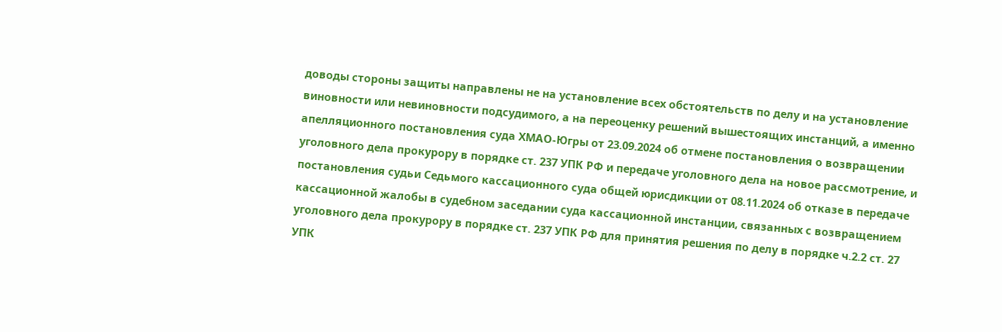доводы стороны защиты направлены не на установление всех обстоятельств по делу и на установление виновности или невиновности подсудимого, а на переоценку решений вышестоящих инстанций, а именно апелляционного постановления суда ХМАО-Югры от 23.09.2024 об отмене постановления о возвращении уголовного дела прокурору в порядке ст. 237 УПК РФ и передаче уголовного дела на новое рассмотрение, и постановления судьи Седьмого кассационного суда общей юрисдикции от 08.11.2024 об отказе в передаче кассационной жалобы в судебном заседании суда кассационной инстанции, связанных с возвращением уголовного дела прокурору в порядке ст. 237 УПК РФ для принятия решения по делу в порядке ч.2.2 ст. 27 УПК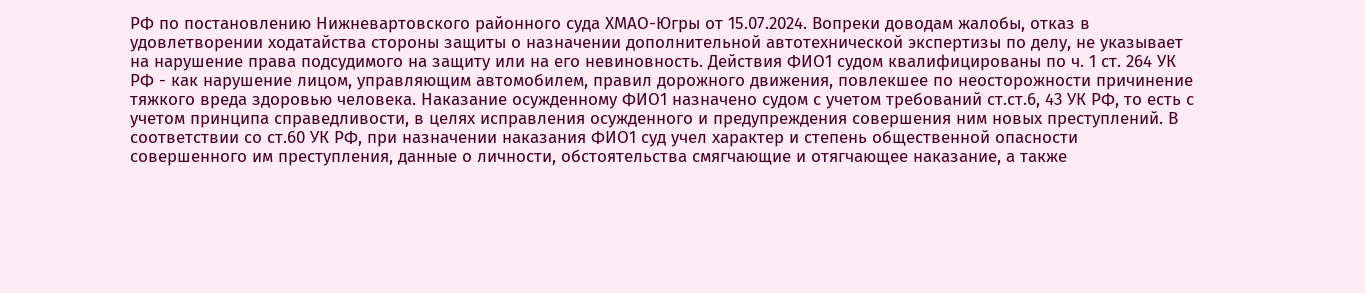РФ по постановлению Нижневартовского районного суда ХМАО-Югры от 15.07.2024. Вопреки доводам жалобы, отказ в удовлетворении ходатайства стороны защиты о назначении дополнительной автотехнической экспертизы по делу, не указывает на нарушение права подсудимого на защиту или на его невиновность. Действия ФИО1 судом квалифицированы по ч. 1 ст. 264 УК РФ - как нарушение лицом, управляющим автомобилем, правил дорожного движения, повлекшее по неосторожности причинение тяжкого вреда здоровью человека. Наказание осужденному ФИО1 назначено судом с учетом требований ст.ст.6, 43 УК РФ, то есть с учетом принципа справедливости, в целях исправления осужденного и предупреждения совершения ним новых преступлений. В соответствии со ст.60 УК РФ, при назначении наказания ФИО1 суд учел характер и степень общественной опасности совершенного им преступления, данные о личности, обстоятельства смягчающие и отягчающее наказание, а также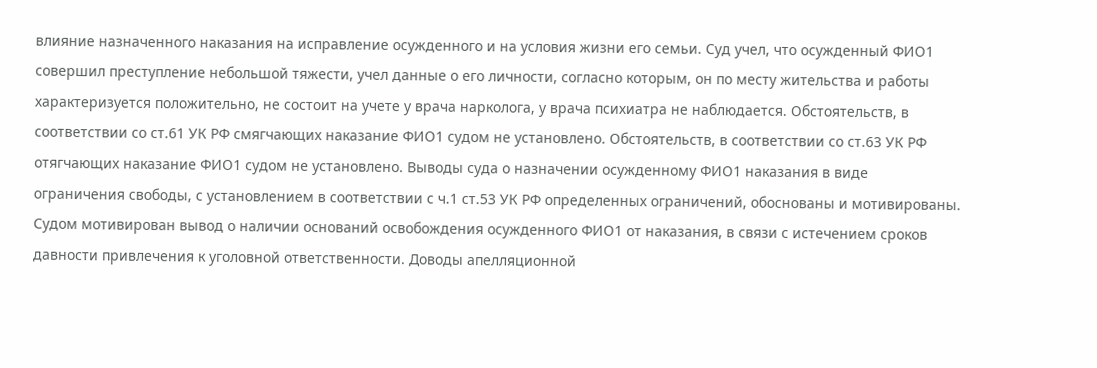влияние назначенного наказания на исправление осужденного и на условия жизни его семьи. Суд учел, что осужденный ФИО1 совершил преступление небольшой тяжести, учел данные о его личности, согласно которым, он по месту жительства и работы характеризуется положительно, не состоит на учете у врача нарколога, у врача психиатра не наблюдается. Обстоятельств, в соответствии со ст.61 УК РФ смягчающих наказание ФИО1 судом не установлено. Обстоятельств, в соответствии со ст.63 УК РФ отягчающих наказание ФИО1 судом не установлено. Выводы суда о назначении осужденному ФИО1 наказания в виде ограничения свободы, с установлением в соответствии с ч.1 ст.53 УК РФ определенных ограничений, обоснованы и мотивированы. Судом мотивирован вывод о наличии оснований освобождения осужденного ФИО1 от наказания, в связи с истечением сроков давности привлечения к уголовной ответственности. Доводы апелляционной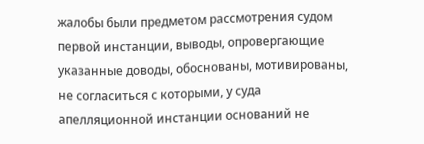жалобы были предметом рассмотрения судом первой инстанции, выводы, опровергающие указанные доводы, обоснованы, мотивированы, не согласиться с которыми, у суда апелляционной инстанции оснований не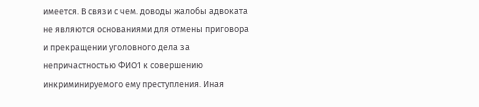имеется. В связи с чем. доводы жалобы адвоката не являются основаниями для отмены приговора и прекращении уголовного дела за непричастностью ФИО1 к совершению инкриминируемого ему преступления. Иная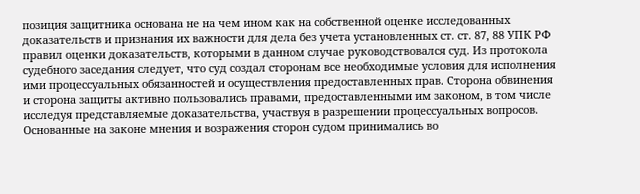позиция защитника основана не на чем ином как на собственной оценке исследованных доказательств и признания их важности для дела без учета установленных ст. ст. 87, 88 УПК РФ правил оценки доказательств, которыми в данном случае руководствовался суд. Из протокола судебного заседания следует, что суд создал сторонам все необходимые условия для исполнения ими процессуальных обязанностей и осуществления предоставленных прав. Сторона обвинения и сторона защиты активно пользовались правами, предоставленными им законом, в том числе исследуя представляемые доказательства, участвуя в разрешении процессуальных вопросов. Основанные на законе мнения и возражения сторон судом принимались во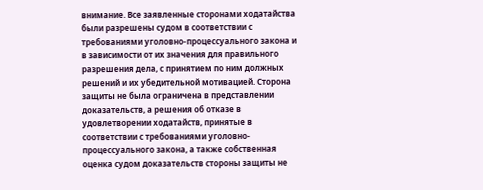внимание. Все заявленные сторонами ходатайства были разрешены судом в соответствии с требованиями уголовно-процессуального закона и в зависимости от их значения для правильного разрешения дела, с принятием по ним должных решений и их убедительной мотивацией. Сторона защиты не была ограничена в представлении доказательств, а решения об отказе в удовлетворении ходатайств, принятые в соответствии с требованиями уголовно-процессуального закона, а также собственная оценка судом доказательств стороны защиты не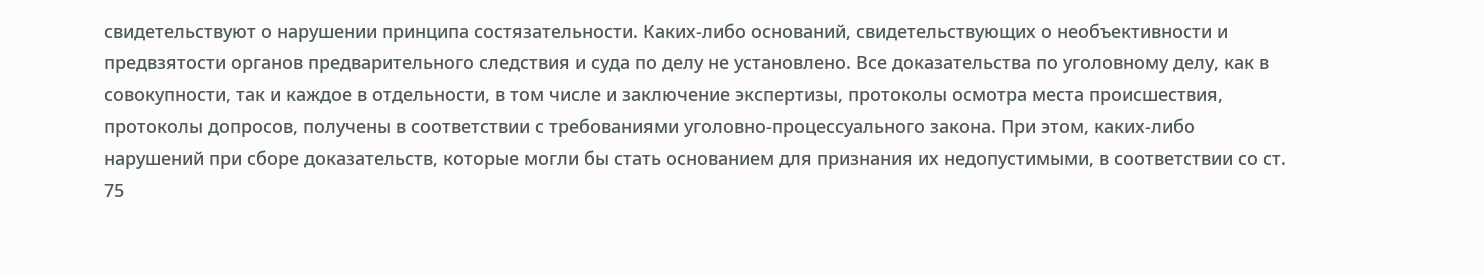свидетельствуют о нарушении принципа состязательности. Каких-либо оснований, свидетельствующих о необъективности и предвзятости органов предварительного следствия и суда по делу не установлено. Все доказательства по уголовному делу, как в совокупности, так и каждое в отдельности, в том числе и заключение экспертизы, протоколы осмотра места происшествия, протоколы допросов, получены в соответствии с требованиями уголовно-процессуального закона. При этом, каких-либо нарушений при сборе доказательств, которые могли бы стать основанием для признания их недопустимыми, в соответствии со ст. 75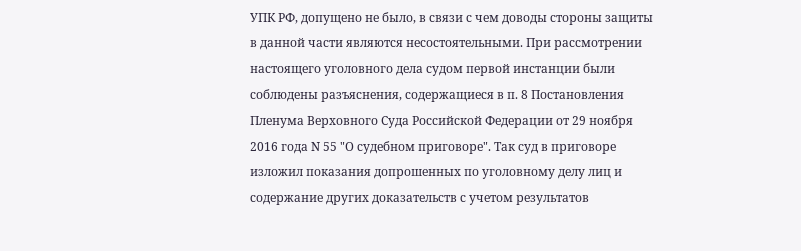УПК РФ, допущено не было, в связи с чем доводы стороны защиты в данной части являются несостоятельными. При рассмотрении настоящего уголовного дела судом первой инстанции были соблюдены разъяснения, содержащиеся в п. 8 Постановления Пленума Верховного Суда Российской Федерации от 29 ноября 2016 года N 55 "О судебном приговоре". Так суд в приговоре изложил показания допрошенных по уголовному делу лиц и содержание других доказательств с учетом результатов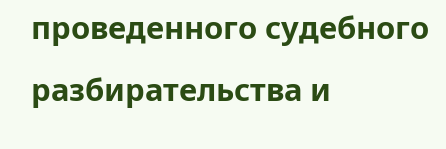проведенного судебного разбирательства и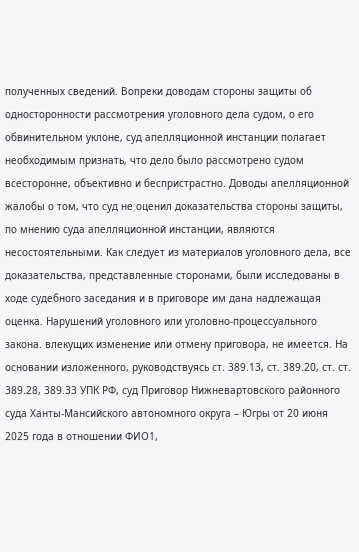полученных сведений. Вопреки доводам стороны защиты об односторонности рассмотрения уголовного дела судом, о его обвинительном уклоне, суд апелляционной инстанции полагает необходимым признать, что дело было рассмотрено судом всесторонне, объективно и беспристрастно. Доводы апелляционной жалобы о том, что суд не оценил доказательства стороны защиты, по мнению суда апелляционной инстанции, являются несостоятельными. Как следует из материалов уголовного дела, все доказательства, представленные сторонами, были исследованы в ходе судебного заседания и в приговоре им дана надлежащая оценка. Нарушений уголовного или уголовно-процессуального закона. влекущих изменение или отмену приговора, не имеется. На основании изложенного, руководствуясь ст. 389.13, ст. 389.20, ст. ст. 389.28, 389.33 УПК РФ, суд Приговор Нижневартовского районного суда Ханты-Мансийского автономного округа – Югры от 20 июня 2025 года в отношении ФИО1,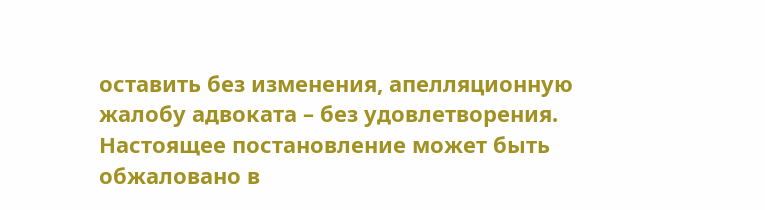оставить без изменения, апелляционную жалобу адвоката – без удовлетворения. Настоящее постановление может быть обжаловано в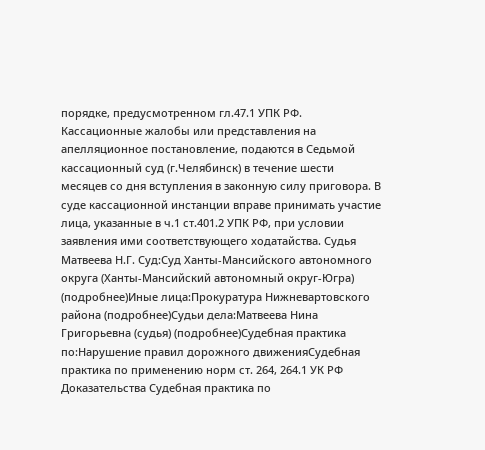порядке, предусмотренном гл.47.1 УПК РФ. Кассационные жалобы или представления на апелляционное постановление, подаются в Седьмой кассационный суд (г.Челябинск) в течение шести месяцев со дня вступления в законную силу приговора. В суде кассационной инстанции вправе принимать участие лица, указанные в ч.1 ст.401.2 УПК РФ, при условии заявления ими соответствующего ходатайства. Судья Матвеева Н.Г. Суд:Суд Ханты-Мансийского автономного округа (Ханты-Мансийский автономный округ-Югра) (подробнее)Иные лица:Прокуратура Нижневартовского района (подробнее)Судьи дела:Матвеева Нина Григорьевна (судья) (подробнее)Судебная практика по:Нарушение правил дорожного движенияСудебная практика по применению норм ст. 264, 264.1 УК РФ Доказательства Судебная практика по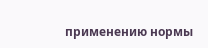применению нормы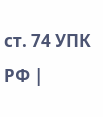ст. 74 УПК РФ |